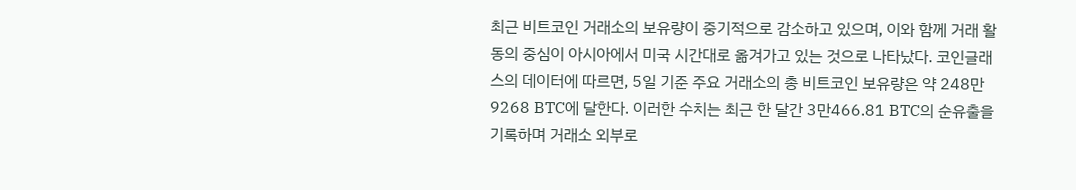최근 비트코인 거래소의 보유량이 중기적으로 감소하고 있으며, 이와 함께 거래 활동의 중심이 아시아에서 미국 시간대로 옮겨가고 있는 것으로 나타났다. 코인글래스의 데이터에 따르면, 5일 기준 주요 거래소의 총 비트코인 보유량은 약 248만9268 BTC에 달한다. 이러한 수치는 최근 한 달간 3만466.81 BTC의 순유출을 기록하며 거래소 외부로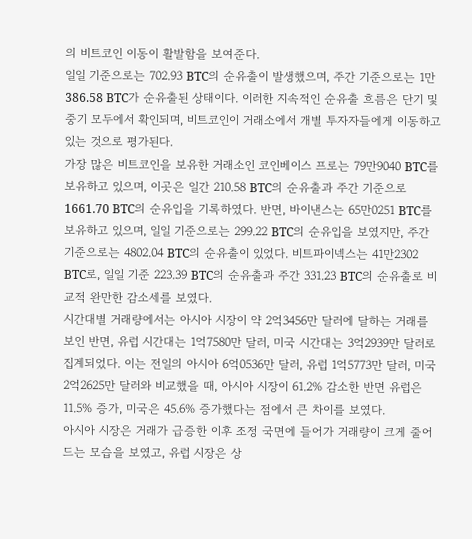의 비트코인 이동이 활발함을 보여준다.
일일 기준으로는 702.93 BTC의 순유출이 발생했으며, 주간 기준으로는 1만386.58 BTC가 순유출된 상태이다. 이러한 지속적인 순유출 흐름은 단기 및 중기 모두에서 확인되며, 비트코인이 거래소에서 개별 투자자들에게 이동하고 있는 것으로 평가된다.
가장 많은 비트코인을 보유한 거래소인 코인베이스 프로는 79만9040 BTC를 보유하고 있으며, 이곳은 일간 210.58 BTC의 순유출과 주간 기준으로 1661.70 BTC의 순유입을 기록하였다. 반면, 바이낸스는 65만0251 BTC를 보유하고 있으며, 일일 기준으로는 299.22 BTC의 순유입을 보였지만, 주간 기준으로는 4802.04 BTC의 순유출이 있었다. 비트파이넥스는 41만2302 BTC로, 일일 기준 223.39 BTC의 순유출과 주간 331.23 BTC의 순유출로 비교적 완만한 감소세를 보였다.
시간대별 거래량에서는 아시아 시장이 약 2억3456만 달러에 달하는 거래를 보인 반면, 유럽 시간대는 1억7580만 달러, 미국 시간대는 3억2939만 달러로 집계되었다. 이는 전일의 아시아 6억0536만 달러, 유럽 1억5773만 달러, 미국 2억2625만 달러와 비교했을 때, 아시아 시장이 61.2% 감소한 반면 유럽은 11.5% 증가, 미국은 45.6% 증가했다는 점에서 큰 차이를 보였다.
아시아 시장은 거래가 급증한 이후 조정 국면에 들어가 거래량이 크게 줄어드는 모습을 보였고, 유럽 시장은 상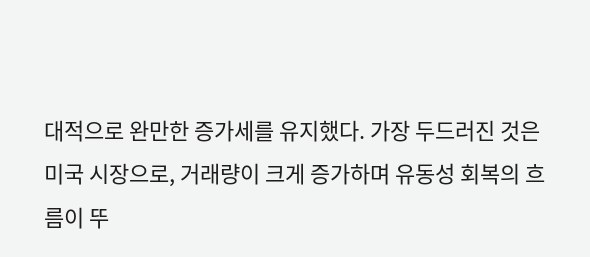대적으로 완만한 증가세를 유지했다. 가장 두드러진 것은 미국 시장으로, 거래량이 크게 증가하며 유동성 회복의 흐름이 뚜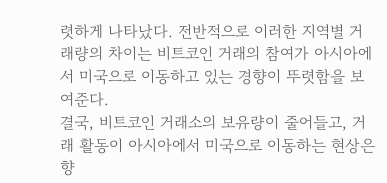렷하게 나타났다. 전반적으로 이러한 지역별 거래량의 차이는 비트코인 거래의 참여가 아시아에서 미국으로 이동하고 있는 경향이 뚜렷함을 보여준다.
결국, 비트코인 거래소의 보유량이 줄어들고, 거래 활동이 아시아에서 미국으로 이동하는 현상은 향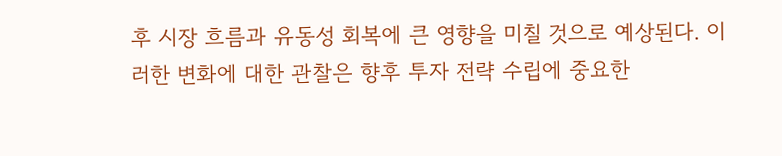후 시장 흐름과 유동성 회복에 큰 영향을 미칠 것으로 예상된다. 이러한 변화에 대한 관찰은 향후 투자 전략 수립에 중요한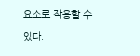요소로 작용할 수 있다.